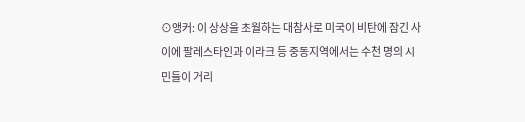⊙앵커: 이 상상을 초월하는 대참사로 미국이 비탄에 잠긴 사이에 팔레스타인과 이라크 등 중동지역에서는 수천 명의 시민들이 거리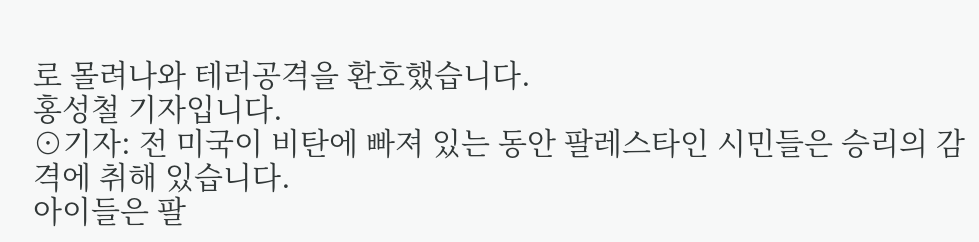로 몰려나와 테러공격을 환호했습니다.
홍성철 기자입니다.
⊙기자: 전 미국이 비탄에 빠져 있는 동안 팔레스타인 시민들은 승리의 감격에 취해 있습니다.
아이들은 팔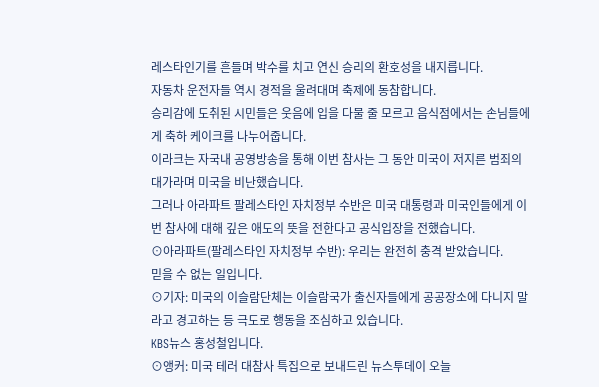레스타인기를 흔들며 박수를 치고 연신 승리의 환호성을 내지릅니다.
자동차 운전자들 역시 경적을 울려대며 축제에 동참합니다.
승리감에 도취된 시민들은 웃음에 입을 다물 줄 모르고 음식점에서는 손님들에게 축하 케이크를 나누어줍니다.
이라크는 자국내 공영방송을 통해 이번 참사는 그 동안 미국이 저지른 범죄의 대가라며 미국을 비난했습니다.
그러나 아라파트 팔레스타인 자치정부 수반은 미국 대통령과 미국인들에게 이번 참사에 대해 깊은 애도의 뜻을 전한다고 공식입장을 전했습니다.
⊙아라파트(팔레스타인 자치정부 수반): 우리는 완전히 충격 받았습니다.
믿을 수 없는 일입니다.
⊙기자: 미국의 이슬람단체는 이슬람국가 출신자들에게 공공장소에 다니지 말라고 경고하는 등 극도로 행동을 조심하고 있습니다.
KBS뉴스 홍성철입니다.
⊙앵커: 미국 테러 대참사 특집으로 보내드린 뉴스투데이 오늘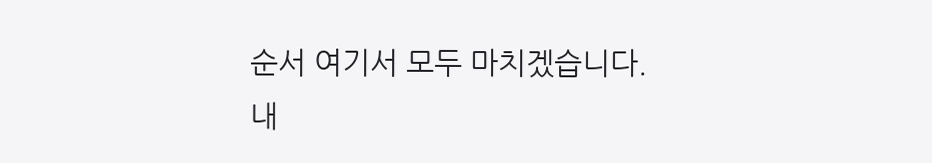순서 여기서 모두 마치겠습니다.
내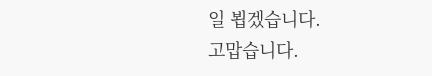일 뵙겠습니다.
고맙습니다.